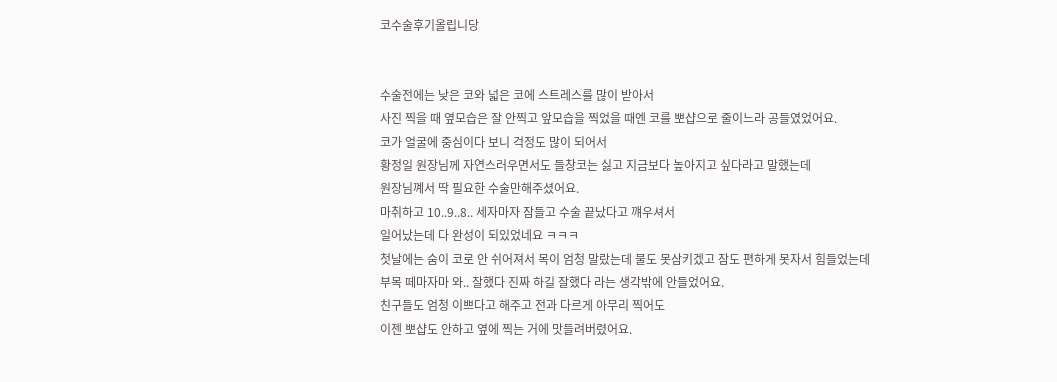코수술후기올립니당


수술전에는 낮은 코와 넓은 코에 스트레스를 많이 받아서
사진 찍을 때 옆모습은 잘 안찍고 앞모습을 찍었을 때엔 코를 뽀샵으로 줄이느라 공들였었어요.
코가 얼굴에 중심이다 보니 걱정도 많이 되어서
황정일 원장님께 자연스러우면서도 들창코는 싫고 지금보다 높아지고 싶다라고 말했는데
원장님꼐서 딱 필요한 수술만해주셨어요.
마취하고 10..9..8.. 세자마자 잠들고 수술 끝났다고 꺠우셔서
일어났는데 다 완성이 되있었네요 ㅋㅋㅋ
첫날에는 숨이 코로 안 쉬어져서 목이 엄청 말랐는데 물도 못삼키겠고 잠도 편하게 못자서 힘들었는데
부목 떼마자마 와.. 잘했다 진짜 하길 잘했다 라는 생각밖에 안들었어요.
친구들도 엄청 이쁘다고 해주고 전과 다르게 아무리 찍어도
이젠 뽀샵도 안하고 옆에 찍는 거에 맛들려버렸어요.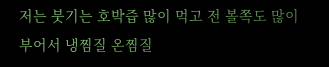저는 붓기는 호박즙 많이 먹고 전 볼쪽도 많이 부어서 냉찜질 온찜질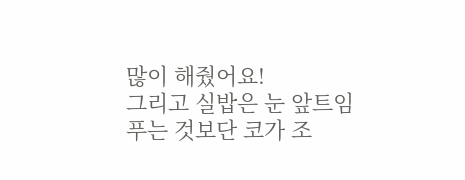많이 해줬어요!
그리고 실밥은 눈 앞트임 푸는 것보단 코가 조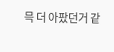믁 더 아팠던거 같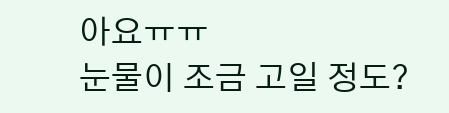아요ㅠㅠ
눈물이 조금 고일 정도?